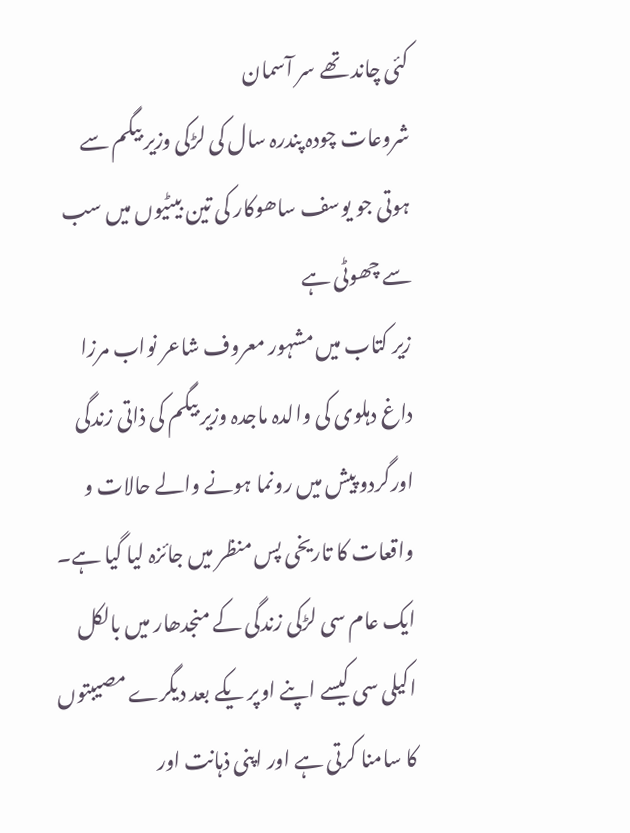کئی چاند تھے سر آسمان
شروعات چودہ پندرہ سال کی لڑکی وزیر بیگم سے ہوتی جو یوسف ساھوکار کی تین بیٹیوں میں سب سے چھوٹی ہے
زیر کتاب میں مشہور معروف شاعر نواب مرزا داغ دہلوی کی والدہ ماجدہ وزیر بیگم کی ذاتی زندگی اورگردو پیش میں رونما ہونے والے حالات و واقعات کا تاریخی پس منظر میں جائزہ لیا گیا ہے۔ ایک عام سی لڑکی زندگی کے منجدھار میں بالکل اکیلی سی کیسے اپنے اوپر یکے بعد دیگرے مصیبتوں کا سامنا کرتی ہے اور اپنی ذہانت اور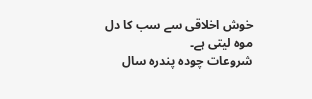خوش اخلاقی سے سب کا دل موہ لیتی ہے۔
شروعات چودہ پندرہ سال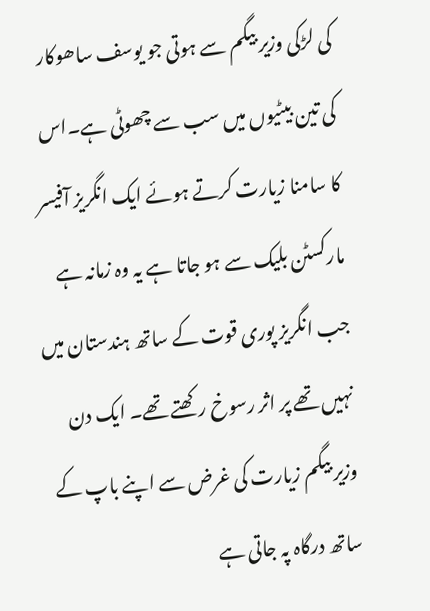کی لڑکی وزیر بیگم سے ہوتی جو یوسف ساھوکار کی تین بیٹیوں میں سب سے چھوٹی ہے۔اس کا سامنا زیارت کرتے ہوئے ایک انگریز آفیسر مارکسٹن بلیک سے ہو جاتا ہے یہ وہ زمانہ ہے جب انگریز پوری قوت کے ساتھ ہندستان میں نہیں تھے پر اثر رسوخ رکھتے تھے۔ ایک دن وزیر بیگم زیارت کی غرض سے اپنے باپ کے ساتھ درگاہ پہ جاتی ہے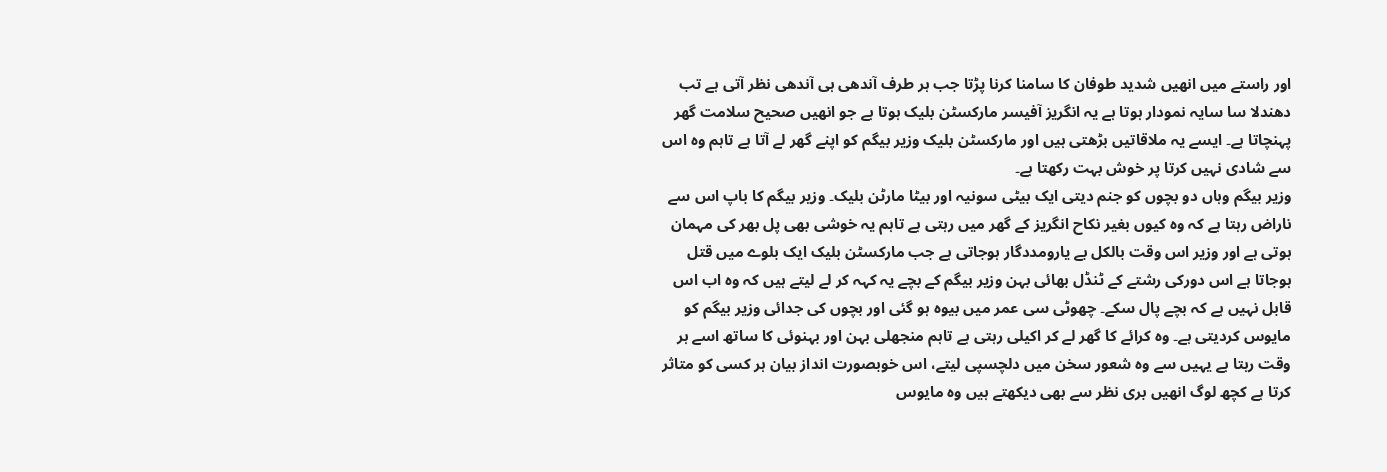اور راستے میں انھیں شدید طوفان کا سامنا کرنا پڑتا جب ہر طرف آندھی ہی آندھی نظر آتی ہے تب دھندلا سا سایہ نمودار ہوتا ہے یہ انگریز آفیسر مارکسٹن بلیک ہوتا ہے جو انھیں صحیح سلامت گھر پہنچاتا ہے۔ ایسے یہ ملاقاتیں بڑھتی ہیں اور مارکسٹن بلیک وزیر بیگم کو اپنے گھر لے آتا ہے تاہم وہ اس سے شادی نہیں کرتا پر خوش بہت رکھتا ہے۔
وزیر بیگم وہاں دو بچوں کو جنم دیتی ایک بیٹی سونیہ اور بیٹا مارٹن بلیک۔ وزیر بیگم کا باپ اس سے ناراض رہتا ہے کہ وہ کیوں بغیر نکاح انگریز کے گھر میں رہتی ہے تاہم یہ خوشی بھی پل بھر کی مہمان ہوتی ہے اور وزیر اس وقت بالکل بے یارومددگار ہوجاتی ہے جب مارکسٹن بلیک ایک بلوے میں قتل ہوجاتا ہے اس دورکی رشتے کے ٹنڈل بھائی بہن وزیر بیگم کے بچے یہ کہہ کر لے لیتے ہیں کہ وہ اب اس قابل نہیں ہے کہ بچے پال سکے۔ چھوٹی سی عمر میں بیوہ ہو گئی اور بچوں کی جدائی وزیر بیگم کو مایوس کردیتی ہے۔ وہ کرائے کا گھر لے کر اکیلی رہتی ہے تاہم منجھلی بہن اور بہنوئی کا ساتھ اسے ہر وقت رہتا ہے یہیں سے وہ شعور سخن میں دلچسپی لیتے، اس خوبصورت انداز بیان ہر کسی کو متاثر کرتا ہے کچھ لوگ انھیں بری نظر سے بھی دیکھتے ہیں وہ مایوس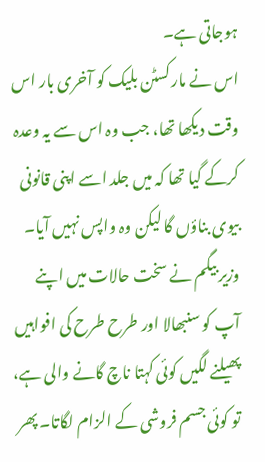ہوجاتی ہے۔
اس نے مارکسٹن بلیک کو آخری بار اس وقت دیکھا تھا، جب وہ اس سے یہ وعدہ کرکے گیا تھا کہ میں جلد اسے اپنی قانونی بیوی بناؤں گا لیکن وہ واپس نہیں آیا۔ وزیر بیگم نے سخت حالات میں اپنے آپ کو سنبھالا اور طرح طرح کی افواہیں پھیلنے لگیں کوئی کہتا ناچ گانے والی ہے، تو کوئی جسم فروشی کے الزام لگاتا۔ پھر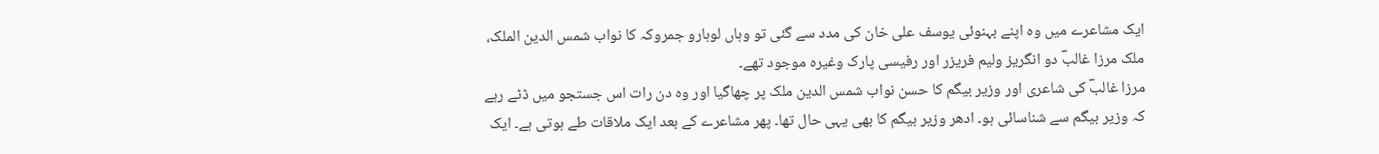ایک مشاعرے میں وہ اپنے بہنوئی یوسف علی خان کی مدد سے گئی تو وہاں لوہارو جمروکہ کا نواب شمس الدین الملک، ملک مرزا غالبؔ دو انگریز ولیم فریزر اور رفیسی پارک وغیرہ موجود تھے۔
مرزا غالبؔ کی شاعری اور وزیر بیگم کا حسن نواب شمس الدین ملک پر چھاگیا اور وہ دن رات اس جستجو میں ڈٹے رہے کہ وزیر بیگم سے شناسائی ہو۔ ادھر وزیر بیگم کا بھی یہی حال تھا۔ پھر مشاعرے کے بعد ایک ملاقات طے ہوتی ہے۔ ایک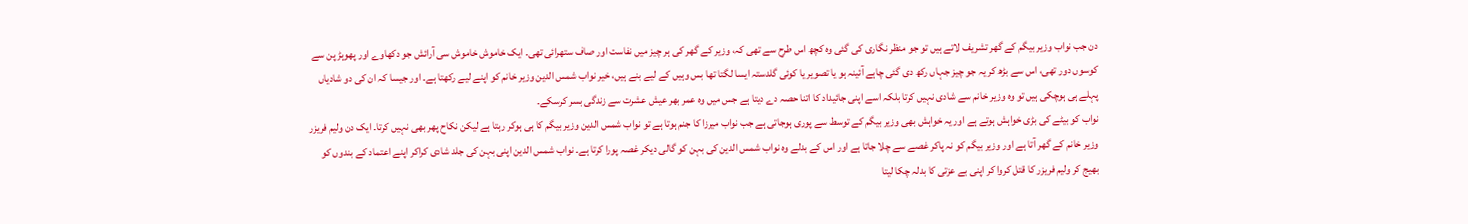دن جب نواب وزیر بیگم کے گھر تشریف لاتے ہیں تو جو منظر نگاری کی گئی وہ کچھ اس طرح سے تھی کہ، وزیر کے گھر کی ہر چیز میں نفاست اور صاف ستھرائی تھی۔ ایک خاموش خاموش سی آرائش جو دکھاوے اور پھوہڑ پن سے کوسوں دور تھی، اس سے بڑھ کر یہ جو چیز جہاں رکھ دی گئی چاہے آئینہ ہو یا تصویر یا کوئی گلدستہ ایسا لگتا تھا بس وہیں کے لیے بنے ہیں، خیر نواب شمس الدین وزیر خانم کو اپنے لیے رکھتا ہے۔ اور جیسا کہ ان کی دو شادیاں پہلے ہی ہوچکی ہیں تو وہ وزیر خانم سے شادی نہیں کرتا بلکہ اسے اپنی جائیداد کا اتنا حصہ دے دیتا ہے جس میں وہ عمر بھر عیش عشرت سے زندگی بسر کرسکے۔
نواب کو بیٹے کی بڑی خواہش ہوتے ہے اور یہ خواہش بھی وزیر بیگم کے توسط سے پوری ہوجاتی ہے جب نواب میرزا کا جنم ہوتا ہے تو نواب شمس الدین وزیر بیگم کا ہی ہوکر رہتا ہے لیکن نکاح پھر بھی نہیں کرتا۔ ایک دن ولیم فریزر وزیر خانم کے گھر آتا ہے اور وزیر بیگم کو نہ پاکر غصے سے چلا جاتا ہے اور اس کے بدلے وہ نواب شمس الدین کی بہن کو گالی دیکر غصہ پورا کرتا ہے۔ نواب شمس الدین اپنی بہن کی جلد شادی کراکر اپنے اعتماد کے بندوں کو بھیج کر ولیم فریزر کا قتل کروا کر اپنی بے عزتی کا بدلہ چکا لیتا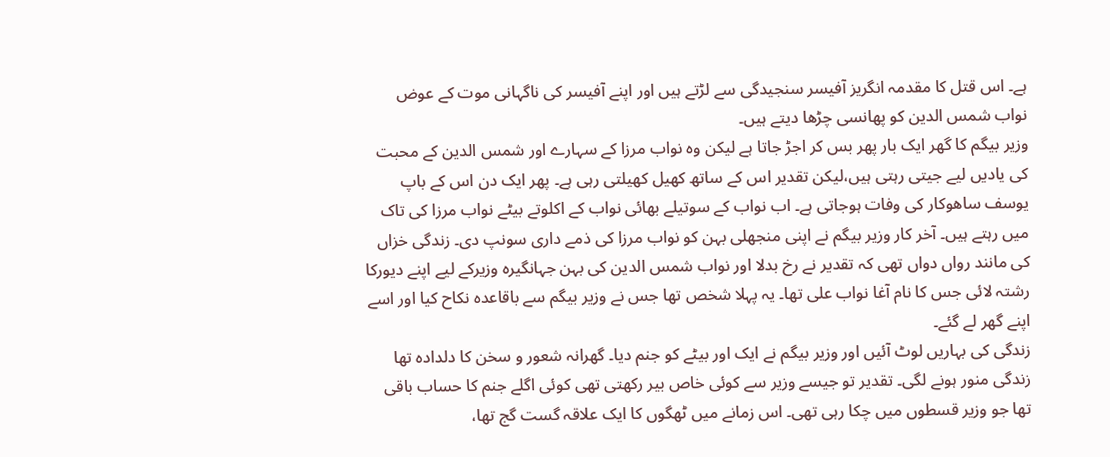ہے۔ اس قتل کا مقدمہ انگریز آفیسر سنجیدگی سے لڑتے ہیں اور اپنے آفیسر کی ناگہانی موت کے عوض نواب شمس الدین کو پھانسی چڑھا دیتے ہیں۔
وزیر بیگم کا گھر ایک بار پھر بس کر اجڑ جاتا ہے لیکن وہ نواب مرزا کے سہارے اور شمس الدین کے محبت کی یادیں لیے جیتی رہتی ہیں،لیکن تقدیر اس کے ساتھ کھیل کھیلتی رہی ہے۔ پھر ایک دن اس کے باپ یوسف ساھوکار کی وفات ہوجاتی ہے۔ اب نواب کے سوتیلے بھائی نواب کے اکلوتے بیٹے نواب مرزا کی تاک میں رہتے ہیں۔ آخر کار وزیر بیگم نے اپنی منجھلی بہن کو نواب مرزا کی ذمے داری سونپ دی۔ زندگی خزاں کی مانند رواں دواں تھی کہ تقدیر نے رخ بدلا اور نواب شمس الدین کی بہن جہانگیرہ وزیرکے لیے اپنے دیورکا رشتہ لائی جس کا نام آغا نواب علی تھا۔ یہ پہلا شخص تھا جس نے وزیر بیگم سے باقاعدہ نکاح کیا اور اسے اپنے گھر لے گئے۔
زندگی کی بہاریں لوٹ آئیں اور وزیر بیگم نے ایک اور بیٹے کو جنم دیا۔ گھرانہ شعور و سخن کا دلدادہ تھا زندگی منور ہونے لگی۔ تقدیر تو جیسے وزیر سے کوئی خاص بیر رکھتی تھی کوئی اگلے جنم کا حساب باقی تھا جو وزیر قسطوں میں چکا رہی تھی۔ اس زمانے میں ٹھگوں کا ایک علاقہ گست گج تھا،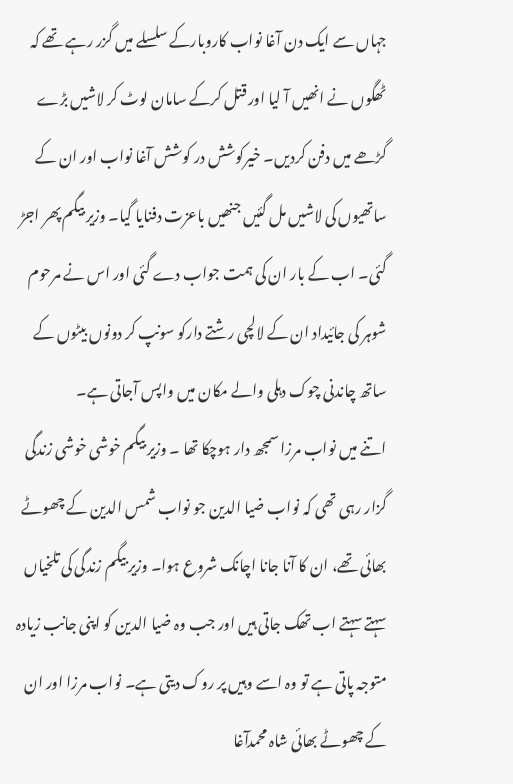جہاں سے ایک دن آغا نواب کاروبارکے سلسلے میں گزر رہے تھے کہ ٹھگوں نے انھیں آ لیا اور قتل کرکے سامان لوٹ کر لاشیں بڑے گڑھے میں دفن کردیں۔ خیرکوشش در کوشش آغا نواب اور ان کے ساتھیوں کی لاشیں مل گئیں جنھیں باعزت دفنایا گیا۔ وزیر بیگم پھر اجڑ گئی۔ اب کے بار ان کی ہمت جواب دے گئی اور اس نے مرحوم شوہر کی جائیداد ان کے لالچی رشتے دارکو سونپ کر دونوں بیٹوں کے ساتھ چاندنی چوک دہلی والے مکان میں واپس آجاتی ہے۔
اتنے میں نواب مرزا سمجھ دار ہوچکا تھا ۔ وزیر بیگم خوشی خوشی زندگی گزار رہی تھی کہ نواب ضیا الدین جو نواب شمس الدین کے چھوٹے بھائی تھے، ان کا آنا جانا اچانک شروع ہوا۔ وزیر بیگم زندگی کی تلخیاں سہتے سہتے اب تھک جاتی ہیں اور جب وہ ضیا الدین کو اپنی جانب زیادہ متوجہ پاتی ہے تو وہ اسے وہیں پر روک دیتی ہے۔ نواب مرزا اور ان کے چھوٹے بھائی شاہ محمدآغا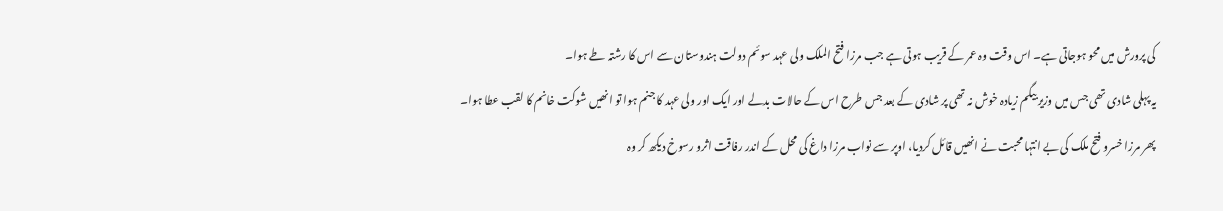کی پرورش میں محو ہوجاتی ہے۔ اس وقت وہ عمر کے قریب ہوتی ہے جب مرزا فتح الملک ولی عہد سوئم دولت ہندوستان سے اس کا رشتہ طے ہوا۔
یہ پہلی شادی تھی جس میں وزیر بیگم زیادہ خوش نہ تھی پر شادی کے بعد جس طرح اس کے حالات بدلے اور ایک اور ولی عہد کا جنم ہوا تو انھیں شوکت خانم کا لقب عطا ہوا۔ پھر مرزا خسرو فتح ملک کی بے انتہا محبت نے انھیں قائل کردیا، اوپر سے نواب مرزا داغ کی محل کے اندر رفاقت اثرو رسوخ دیکھ کر وہ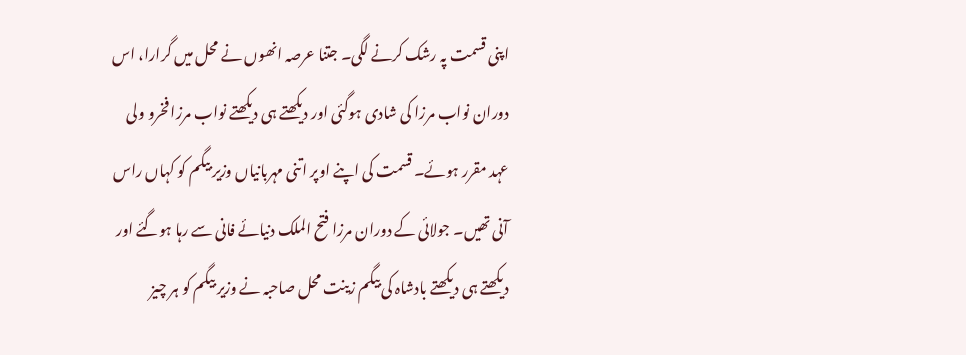اپنی قسمت پہ رشک کرنے لگی۔ جتنا عرصہ انھوں نے محل میں گرارا، اس دوران نواب مرزا کی شادی ہوگئی اور دیکھتے ہی دیکھتے نواب مرزا فخرو ولی عہد مقرر ہوئے۔ قسمت کی اپنے اوپر اتنی مہربانیاں وزیر بیگم کو کہاں راس آنی تھیں۔ جولائی کے دوران مرزا فتح الملک دنیائے فانی سے رہا ہوگئے اور دیکھتے ہی دیکھتے بادشاہ کی بیگم زینت محل صاحبہ نے وزیر بیگم کو ہر چیز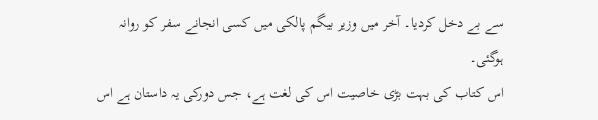سے بے دخل کردیا۔ آخر میں وزیر بیگم پالکی میں کسی انجانے سفر کو روانہ ہوگئی۔
اس کتاب کی بہت بڑی خاصیت اس کی لغت ہے، جس دورکی یہ داستان ہے اس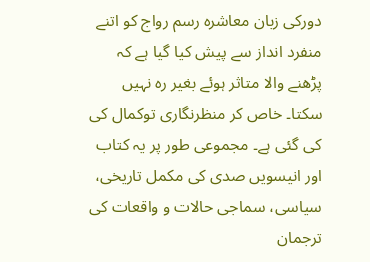دورکی زبان معاشرہ رسم رواج کو اتنے منفرد انداز سے پیش کیا گیا ہے کہ پڑھنے والا متاثر ہوئے بغیر رہ نہیں سکتا۔ خاص کر منظرنگاری توکمال کی کی گئی ہے۔ مجموعی طور پر یہ کتاب اور انیسویں صدی کی مکمل تاریخی، سیاسی، سماجی حالات و واقعات کی ترجمان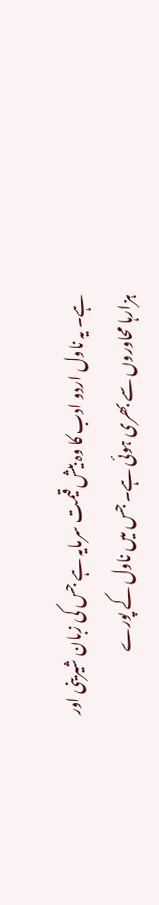ہے۔ یہ ناول اردو ادب کا وہ بیش قیمت سرمایہ ہے جس کی زبان شیرینی اور ہزارہا محاوروں سے بھری ہوئی ہے۔ جس میں ناول کے پورے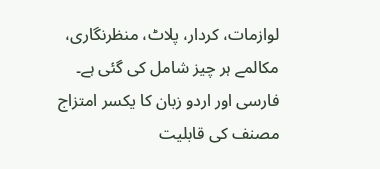لوازمات، کردار، پلاٹ، منظرنگاری، مکالمے ہر چیز شامل کی گئی ہے۔ فارسی اور اردو زبان کا یکسر امتزاج مصنف کی قابلیت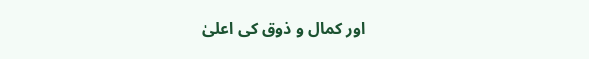اور کمال و ذوق کی اعلیٰ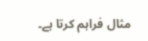مثال فراہم کرتا ہے۔